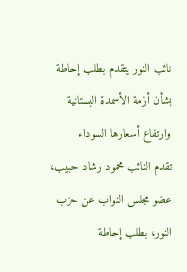نائب النور يتقدم بطلب إحاطة بشأن أزمة الأسمدة البستانية وارتفاع أسعارها السوداء
تقدم النائب محمود رشاد حبيب، عضو مجلس النواب عن حزب النور، بطلب إحاطة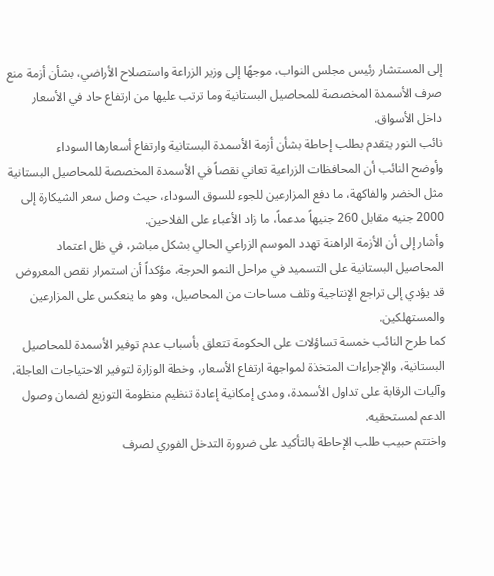إلى المستشار رئيس مجلس النواب، موجهًا إلى وزير الزراعة واستصلاح الأراضي، بشأن أزمة منع صرف الأسمدة المخصصة للمحاصيل البستانية وما ترتب عليها من ارتفاع حاد في الأسعار داخل الأسواق.
نائب النور يتقدم بطلب إحاطة بشأن أزمة الأسمدة البستانية وارتفاع أسعارها السوداء
وأوضح النائب أن المحافظات الزراعية تعاني نقصاً في الأسمدة المخصصة للمحاصيل البستانية مثل الخضر والفاكهة، ما دفع المزارعين للجوء للسوق السوداء، حيث وصل سعر الشيكارة إلى 2000 جنيه مقابل 260 جنيهاً مدعماً، ما زاد الأعباء على الفلاحين.
وأشار إلى أن الأزمة الراهنة تهدد الموسم الزراعي الحالي بشكل مباشر، في ظل اعتماد المحاصيل البستانية على التسميد في مراحل النمو الحرجة، مؤكداً أن استمرار نقص المعروض قد يؤدي إلى تراجع الإنتاجية وتلف مساحات من المحاصيل، وهو ما ينعكس على المزارعين والمستهلكين.
كما طرح النائب خمسة تساؤلات على الحكومة تتعلق بأسباب عدم توفير الأسمدة للمحاصيل البستانية، والإجراءات المتخذة لمواجهة ارتفاع الأسعار، وخطة الوزارة لتوفير الاحتياجات العاجلة، وآليات الرقابة على تداول الأسمدة، ومدى إمكانية إعادة تنظيم منظومة التوزيع لضمان وصول الدعم لمستحقيه.
واختتم حبيب طلب الإحاطة بالتأكيد على ضرورة التدخل الفوري لصرف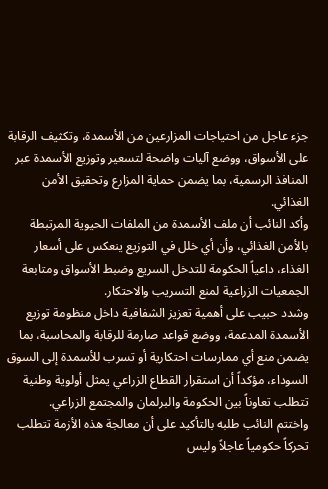جزء عاجل من احتياجات المزارعين من الأسمدة، وتكثيف الرقابة على الأسواق، ووضع آليات واضحة لتسعير وتوزيع الأسمدة عبر المنافذ الرسمية، بما يضمن حماية المزارع وتحقيق الأمن الغذائي.
وأكد النائب أن ملف الأسمدة من الملفات الحيوية المرتبطة بالأمن الغذائي، وأن أي خلل في التوزيع ينعكس على أسعار الغذاء، داعياً الحكومة للتدخل السريع وضبط الأسواق ومتابعة الجمعيات الزراعية لمنع التسريب والاحتكار.
وشدد حبيب على أهمية تعزيز الشفافية داخل منظومة توزيع الأسمدة المدعمة، ووضع قواعد صارمة للرقابة والمحاسبة، بما يضمن منع أي ممارسات احتكارية أو تسرب للأسمدة إلى السوق السوداء، مؤكداً أن استقرار القطاع الزراعي يمثل أولوية وطنية تتطلب تعاوناً بين الحكومة والبرلمان والمجتمع الزراعي.
واختتم النائب طلبه بالتأكيد على أن معالجة هذه الأزمة تتطلب تحركاً حكومياً عاجلاً وليس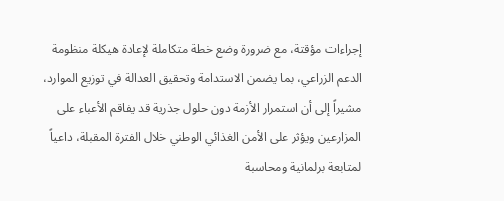إجراءات مؤقتة، مع ضرورة وضع خطة متكاملة لإعادة هيكلة منظومة الدعم الزراعي، بما يضمن الاستدامة وتحقيق العدالة في توزيع الموارد، مشيراً إلى أن استمرار الأزمة دون حلول جذرية قد يفاقم الأعباء على المزارعين ويؤثر على الأمن الغذائي الوطني خلال الفترة المقبلة، داعياً لمتابعة برلمانية ومحاسبة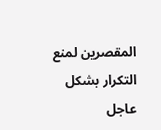المقصرين لمنع التكرار بشكل عاجل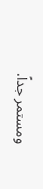ومستمر جداً.